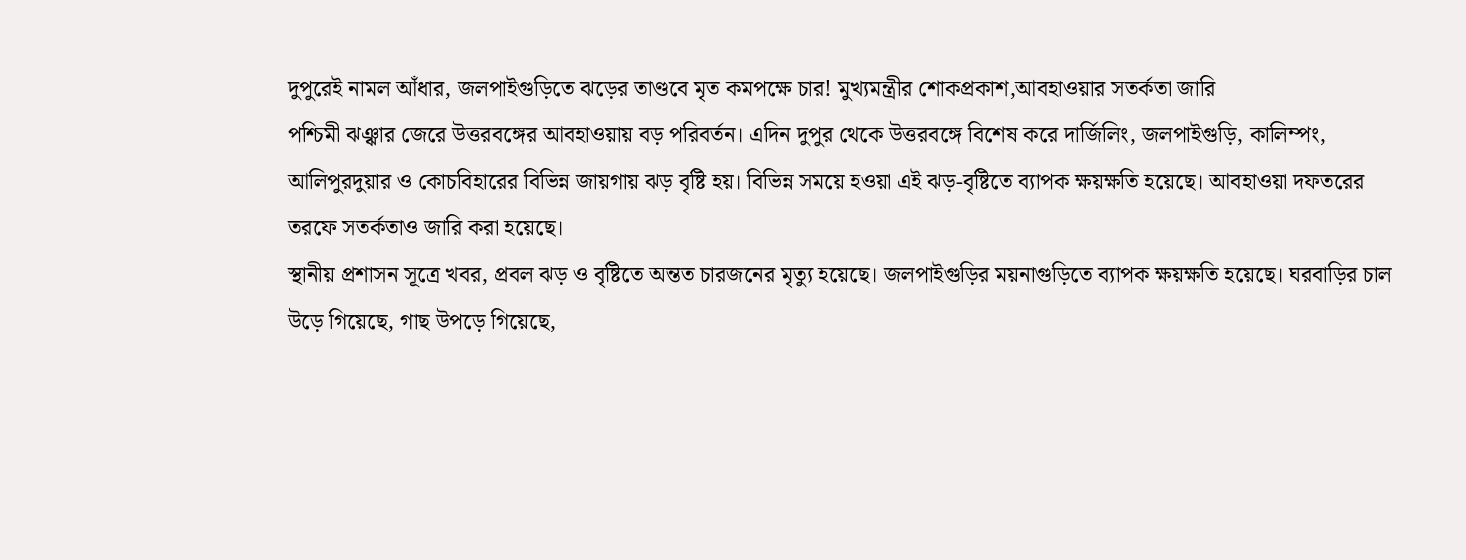দুপুরেই নামল আঁধার, জলপাইগুড়িতে ঝড়ের তাণ্ডবে মৃত কমপক্ষে চার! মুখ্যমন্ত্রীর শোকপ্রকাশ,আবহাওয়ার সতর্কতা জারি
পশ্চিমী ঝঞ্ঝার জেরে উত্তরবঙ্গের আবহাওয়ায় বড় পরিবর্তন। এদিন দুপুর থেকে উত্তরবঙ্গে বিশেষ করে দার্জিলিং, জলপাইগুড়ি, কালিম্পং, আলিপুরদুয়ার ও কোচবিহারের বিভিন্ন জায়গায় ঝড় বৃষ্টি হয়। বিভিন্ন সময়ে হওয়া এই ঝড়-বৃষ্টিতে ব্যাপক ক্ষয়ক্ষতি হয়েছে। আবহাওয়া দফতরের তরফে সতর্কতাও জারি করা হয়েছে।
স্থানীয় প্রশাসন সূত্রে খবর, প্রবল ঝড় ও বৃষ্টিতে অন্তত চারজনের মৃত্যু হয়েছে। জলপাইগুড়ির ময়নাগুড়িতে ব্যাপক ক্ষয়ক্ষতি হয়েছে। ঘরবাড়ির চাল উড়ে গিয়েছে, গাছ উপড়ে গিয়েছে,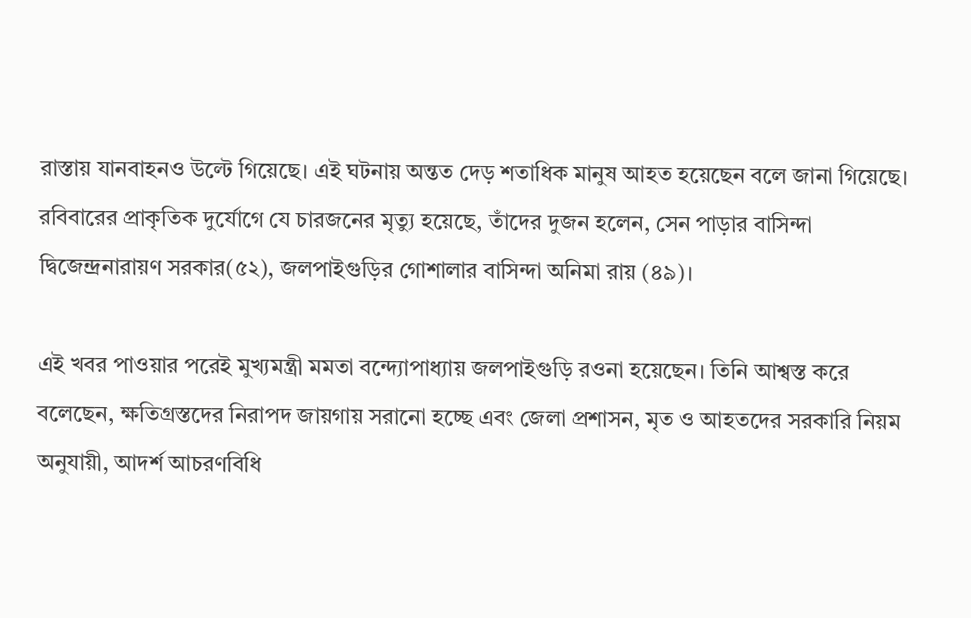রাস্তায় যানবাহনও উল্টে গিয়েছে। এই ঘটনায় অন্তত দেড় শতাধিক মানুষ আহত হয়েছেন বলে জানা গিয়েছে। রবিবারের প্রাকৃতিক দুর্যোগে যে চারজনের মৃত্যু হয়েছে, তাঁদের দুজন হলেন, সেন পাড়ার বাসিন্দা দ্বিজেন্দ্রনারায়ণ সরকার(৫২), জলপাইগুড়ির গোশালার বাসিন্দা অনিমা রায় (৪৯)।

এই খবর পাওয়ার পরেই মুখ্যমন্ত্রী মমতা বন্দ্যোপাধ্যায় জলপাইগুড়ি রওনা হয়েছেন। তিনি আশ্বস্ত করে বলেছেন, ক্ষতিগ্রস্তদের নিরাপদ জায়গায় সরানো হচ্ছে এবং জেলা প্রশাসন, মৃত ও আহতদের সরকারি নিয়ম অনুযায়ী, আদর্শ আচরণবিধি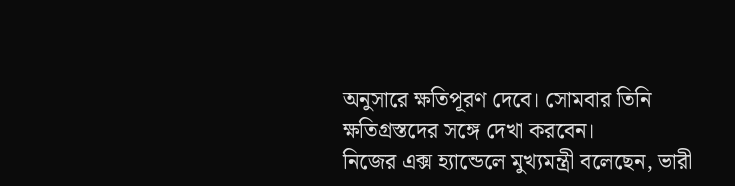অনুসারে ক্ষতিপূরণ দেবে। সোমবার তিনি ক্ষতিগ্রস্তদের সঙ্গে দেখা করবেন।
নিজের এক্স হ্যান্ডেলে মুখ্যমন্ত্রী বলেছেন, ভারী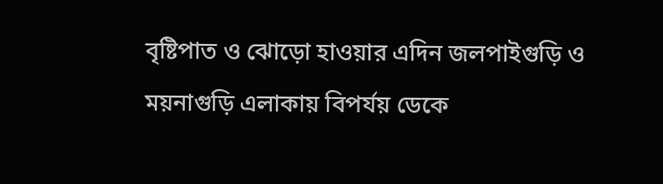বৃষ্টিপাত ও ঝোড়ো হাওয়ার এদিন জলপাইগুড়ি ও ময়নাগুড়ি এলাকায় বিপর্যয় ডেকে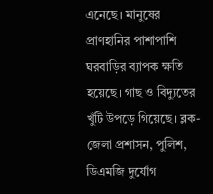এনেছে। মানুষের প্রাণহানির পাশাপাশি ঘরবাড়ির ব্যাপক ক্ষতি হয়েছে। গাছ ও বিদ্যুতের খুঁটি উপড়ে গিয়েছে। ব্লক-জেলা প্রশাসন, পুলিশ, ডিএমজি দুর্যোগ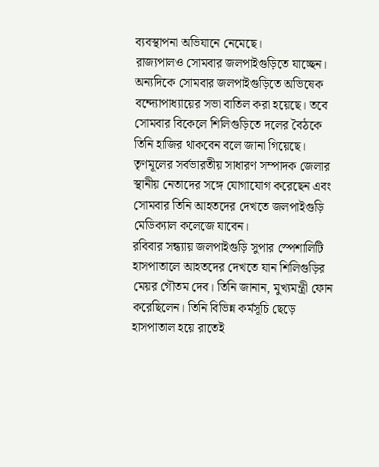ব্যবস্থাপনা অভিযানে নেমেছে।
রাজ্যপালও সোমবার জলপাইগুড়িতে যাচ্ছেন। অন্যদিকে সোমবার জলপাইগুড়িতে অভিষেক বন্দ্যোপাধ্যায়ের সভা বাতিল করা হয়েছে। তবে সোমবার বিকেলে শিলিগুড়িতে দলের বৈঠকে তিনি হাজির থাকবেন বলে জানা গিয়েছে। তৃণমূলের সর্বভারতীয় সাধারণ সম্পাদক জেলার স্থানীয় নেতাদের সঙ্গে যোগাযোগ করেছেন এবং সোমবার তিনি আহতদের দেখতে জলপাইগুড়ি মেডিক্যাল কলেজে যাবেন।
রবিবার সন্ধ্যায় জলপাইগুড়ি সুপার স্পেশালিটি হাসপাতালে আহতদের দেখতে যান শিলিগুড়ির মেয়র গৌতম দেব। তিনি জানান, মুখ্যমন্ত্রী ফোন করেছিলেন। তিনি বিভিন্ন কর্মসূচি ছেড়ে হাসপাতাল হয়ে রাতেই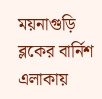ময়নাগুড়ি ব্লকের বার্নিশ এলাকায়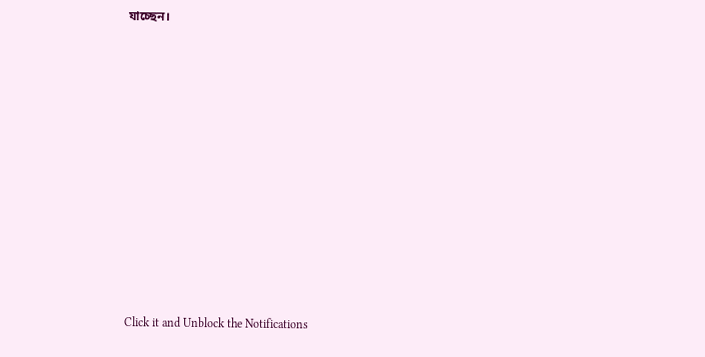যাচ্ছেন।












Click it and Unblock the Notifications